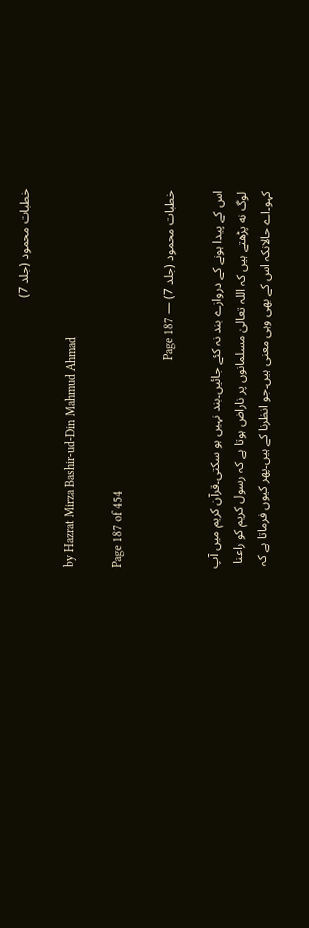خطبات محمود (جلد 7)

by Hazrat Mirza Bashir-ud-Din Mahmud Ahmad

Page 187 of 454

خطبات محمود (جلد 7) — Page 187

اس کے پیدا ہونے کے دروازے بند نہ کئے جائیں۔بند نہیں ہو سکتی۔قرآن کریم میں آپ لوگ نه پڑھتے ہیں کہ اللہ تعالیٰ مسلمانوں پر ناراض ہوتا ہے کہ رسول کریم کو راعنا کہو۔اے حالانکہ اس کے بھی وہی معنی ہیں۔جو انظرنا کے ہیں۔پھر کیوں فرماتا ہے کہ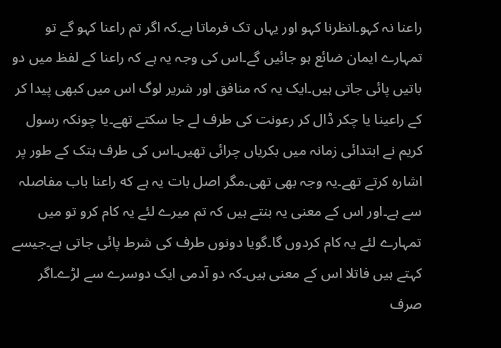راعنا نہ کہو۔انظرنا کہو اور یہاں تک فرماتا ہے۔کہ اگر تم راعنا کہو گے تو تمہارے ایمان ضائع ہو جائیں گے۔اس کی وجہ یہ ہے کہ راعنا کے لفظ میں دو باتیں پائی جاتی ہیں۔ایک یہ کہ منافق اور شریر لوگ اس میں کبھی پیدا کر کے راعینا یا چکر ڈال کر رعونت کی طرف لے جا سکتے تھے۔یا چونکہ رسول کریم نے ابتدائی زمانہ میں بکریاں چرائی تھیں۔اس کی طرف ہتک کے طور پر اشارہ کرتے تھے۔یہ وجہ بھی تھی۔مگر اصل بات یہ ہے که راعنا باب مفاصلہ سے ہے۔اور اس کے معنی یہ بنتے ہیں کہ تم میرے لئے یہ کام کرو تو میں تمہارے لئے یہ کام کردوں گا۔گویا دونوں طرف کی شرط پائی جاتی ہے۔جیسے کہتے ہیں فاتلا اس کے معنی ہیں۔کہ دو آدمی ایک دوسرے سے لڑے۔اگر صرف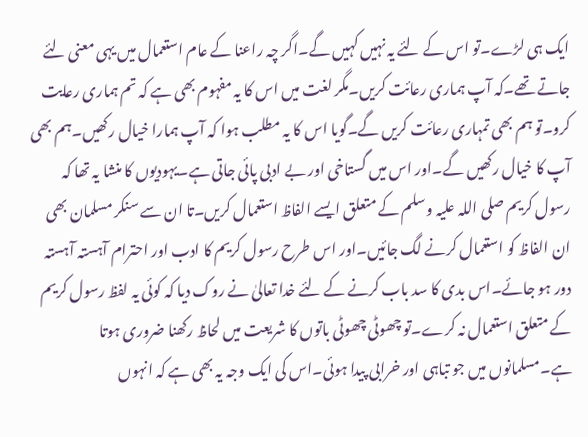ایک ہی لڑے۔تو اس کے لئے یہ نہیں کہیں گے۔اگر چہ راعنا کے عام استعمال میں یہی معنی لئے جاتے تھے۔کہ آپ ہماری رعائت کریں۔مگر لغت میں اس کا یہ مفہوم بھی ہے کہ تم ہماری رعایت کرو۔تو ہم بھی تمہاری رعائت کریں گے۔گویا اس کا یہ مطلب ہوا کہ آپ ہمارا خیال رکھیں۔ہم بھی آپ کا خیال رکھیں گے۔اور اس میں گستاخی اور بے ادبی پائی جاتی ہے۔یہودیوں کا منشا یہ تھا کہ رسول کریم صلی اللہ علیہ وسلم کے متعلق ایسے الفاظ استعمال کریں۔تا ان سے سنکر مسلمان بھی ان الفاظ کو استعمال کرنے لگ جائیں۔اور اس طرح رسول کریم کا ادب اور احترام آہستہ آہستہ دور ہو جائے۔اس بدی کا سد باب کرنے کے لئے خدا تعالیٰ نے روک دیا کہ کوئی یہ لفظ رسول کریم کے متعلق استعمال نہ کرے۔تو چھوٹی چھوٹی باتوں کا شریعت میں لحاظ رکھنا ضروری ہوتا ہے۔مسلمانوں میں جو تباہی اور خرابی پیدا ہوئی۔اس کی ایک وجہ یہ بھی ہے کہ انہوں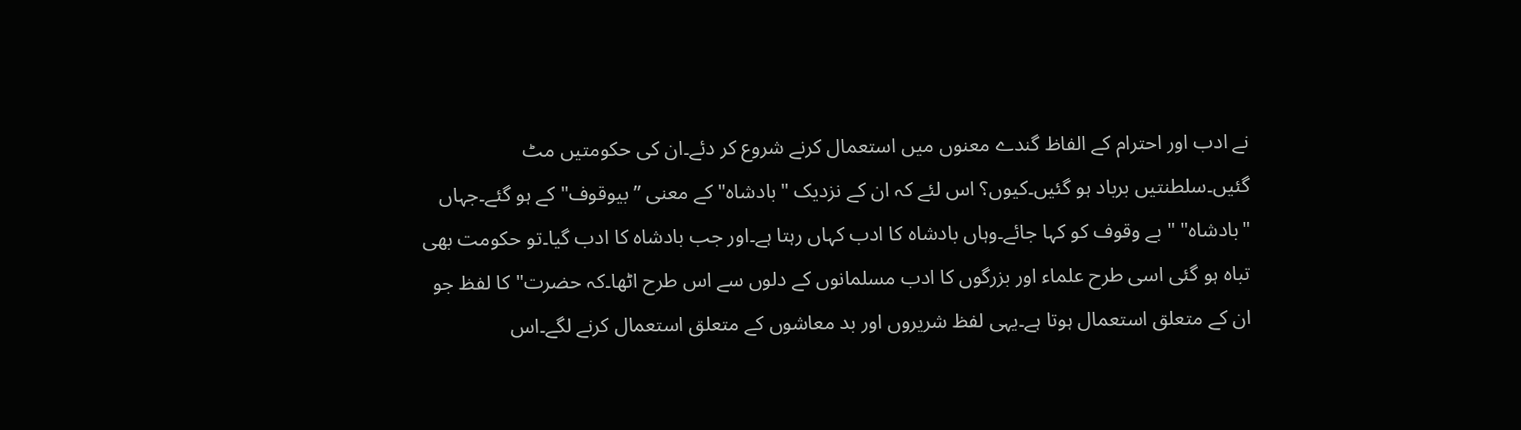نے ادب اور احترام کے الفاظ گندے معنوں میں استعمال کرنے شروع کر دئے۔ان کی حکومتیں مٹ گئیں۔سلطنتیں برباد ہو گئیں۔کیوں؟ اس لئے کہ ان کے نزدیک "بادشاہ" کے معنی ”بیوقوف" کے ہو گئے۔جہاں "بادشاہ" " بے وقوف کو کہا جائے۔وہاں بادشاہ کا ادب کہاں رہتا ہے۔اور جب بادشاہ کا ادب گیا۔تو حکومت بھی تباہ ہو گئی اسی طرح علماء اور بزرگوں کا ادب مسلمانوں کے دلوں سے اس طرح اٹھا۔کہ حضرت" کا لفظ جو ان کے متعلق استعمال ہوتا ہے۔یہی لفظ شریروں اور بد معاشوں کے متعلق استعمال کرنے لگے۔اس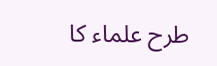طرح علماء کا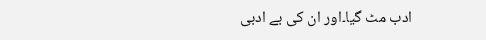ادب مٹ گیا۔اور ان کی بے ادبی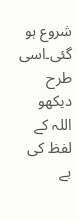شروع ہو گئی۔اسی طرح دیکھو اللہ کے لفظ کی بے